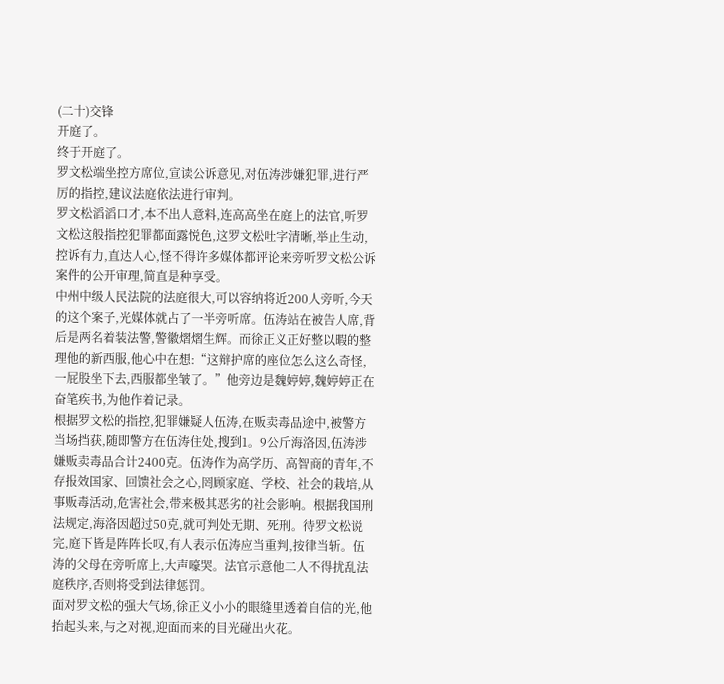(二十)交锋
开庭了。
终于开庭了。
罗文松端坐控方席位,宣读公诉意见,对伍涛涉嫌犯罪,进行严厉的指控,建议法庭依法进行审判。
罗文松滔滔口才,本不出人意料,连高高坐在庭上的法官,听罗文松这般指控犯罪都面露悦色,这罗文松吐字清晰,举止生动,控诉有力,直达人心,怪不得许多媒体都评论来旁听罗文松公诉案件的公开审理,简直是种享受。
中州中级人民法院的法庭很大,可以容纳将近200人旁听,今天的这个案子,光媒体就占了一半旁听席。伍涛站在被告人席,背后是两名着装法警,警徽熠熠生辉。而徐正义正好整以暇的整理他的新西服,他心中在想:“这辩护席的座位怎么这么奇怪,一屁股坐下去,西服都坐皱了。”他旁边是魏婷婷,魏婷婷正在奋笔疾书,为他作着记录。
根据罗文松的指控,犯罪嫌疑人伍涛,在贩卖毒品途中,被警方当场挡获,随即警方在伍涛住处,搜到1。9公斤海洛因,伍涛涉嫌贩卖毒品合计2400克。伍涛作为高学历、高智商的青年,不存报效国家、回馈社会之心,罔顾家庭、学校、社会的栽培,从事贩毒活动,危害社会,带来极其恶劣的社会影响。根据我国刑法规定,海洛因超过50克,就可判处无期、死刑。待罗文松说完,庭下皆是阵阵长叹,有人表示伍涛应当重判,按律当斩。伍涛的父母在旁听席上,大声嚎哭。法官示意他二人不得扰乱法庭秩序,否则将受到法律惩罚。
面对罗文松的强大气场,徐正义小小的眼缝里透着自信的光,他抬起头来,与之对视,迎面而来的目光碰出火花。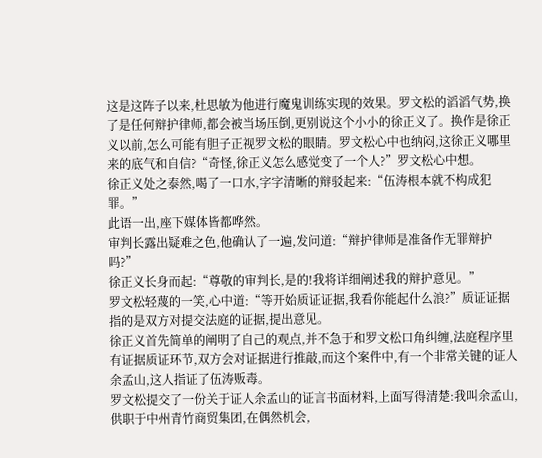这是这阵子以来,杜思敏为他进行魔鬼训练实现的效果。罗文松的滔滔气势,换了是任何辩护律师,都会被当场压倒,更别说这个小小的徐正义了。换作是徐正义以前,怎么可能有胆子正视罗文松的眼睛。罗文松心中也纳闷,这徐正义哪里来的底气和自信?“奇怪,徐正义怎么感觉变了一个人?”罗文松心中想。
徐正义处之泰然,喝了一口水,字字清晰的辩驳起来:“伍涛根本就不构成犯罪。”
此语一出,座下媒体皆都哗然。
审判长露出疑难之色,他确认了一遍,发问道:“辩护律师是准备作无罪辩护吗?”
徐正义长身而起:“尊敬的审判长,是的!我将详细阐述我的辩护意见。”
罗文松轻蔑的一笑,心中道:“等开始质证证据,我看你能起什么浪?”质证证据指的是双方对提交法庭的证据,提出意见。
徐正义首先简单的阐明了自己的观点,并不急于和罗文松口角纠缠,法庭程序里有证据质证环节,双方会对证据进行推敲,而这个案件中,有一个非常关键的证人余孟山,这人指证了伍涛贩毒。
罗文松提交了一份关于证人余孟山的证言书面材料,上面写得清楚:我叫余孟山,供职于中州青竹商贸集团,在偶然机会,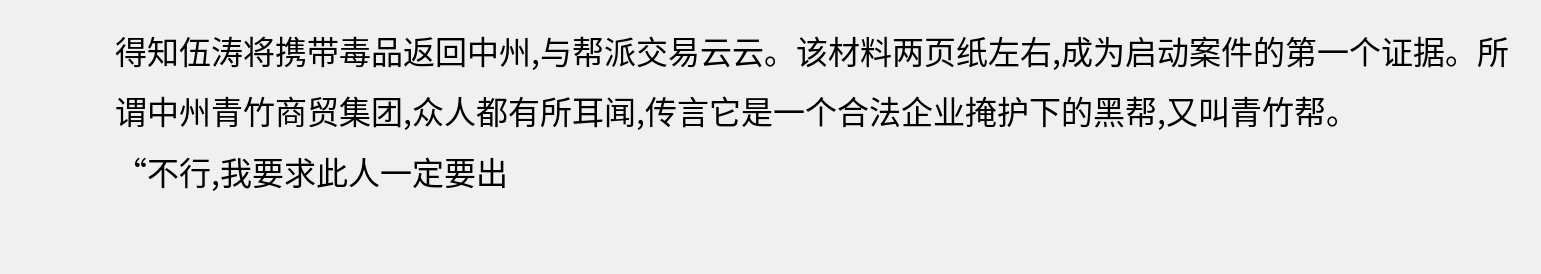得知伍涛将携带毒品返回中州,与帮派交易云云。该材料两页纸左右,成为启动案件的第一个证据。所谓中州青竹商贸集团,众人都有所耳闻,传言它是一个合法企业掩护下的黑帮,又叫青竹帮。
“不行,我要求此人一定要出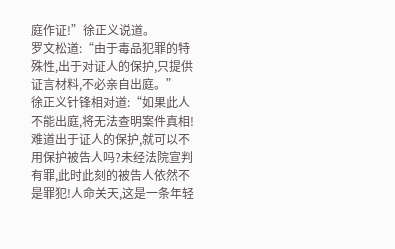庭作证!”徐正义说道。
罗文松道:“由于毒品犯罪的特殊性,出于对证人的保护,只提供证言材料,不必亲自出庭。”
徐正义针锋相对道:“如果此人不能出庭,将无法查明案件真相!难道出于证人的保护,就可以不用保护被告人吗?未经法院宣判有罪,此时此刻的被告人依然不是罪犯!人命关天,这是一条年轻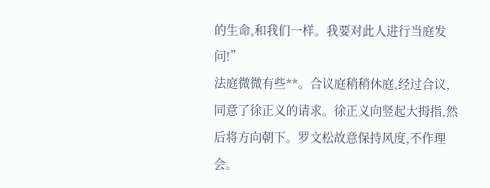的生命,和我们一样。我要对此人进行当庭发问!”
法庭微微有些**。合议庭稍稍休庭,经过合议,同意了徐正义的请求。徐正义向竖起大拇指,然后将方向朝下。罗文松故意保持风度,不作理会。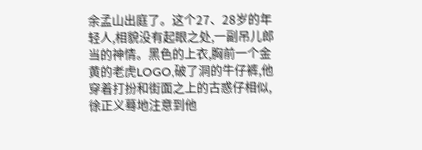余孟山出庭了。这个27、28岁的年轻人,相貌没有起眼之处,一副吊儿郎当的神情。黑色的上衣,胸前一个金黄的老虎LOGO,破了洞的牛仔裤,他穿着打扮和街面之上的古惑仔相似,徐正义蓦地注意到他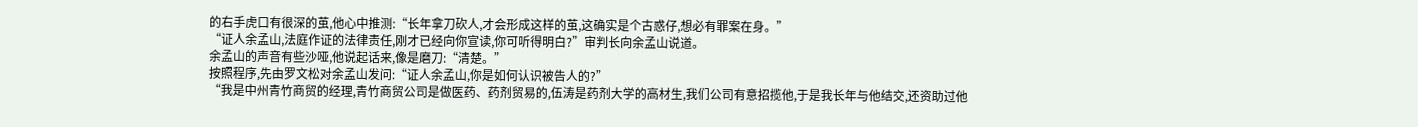的右手虎口有很深的茧,他心中推测:“长年拿刀砍人,才会形成这样的茧,这确实是个古惑仔,想必有罪案在身。”
“证人余孟山,法庭作证的法律责任,刚才已经向你宣读,你可听得明白?”审判长向余孟山说道。
余孟山的声音有些沙哑,他说起话来,像是磨刀:“清楚。”
按照程序,先由罗文松对余孟山发问:“证人余孟山,你是如何认识被告人的?”
“我是中州青竹商贸的经理,青竹商贸公司是做医药、药剂贸易的,伍涛是药剂大学的高材生,我们公司有意招揽他,于是我长年与他结交,还资助过他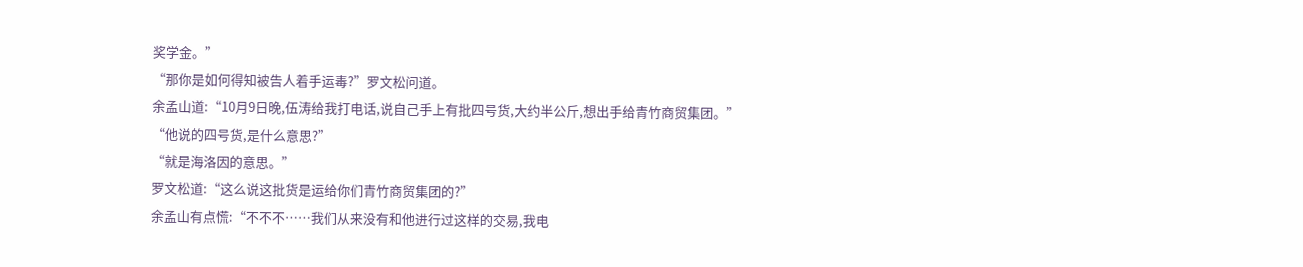奖学金。”
“那你是如何得知被告人着手运毒?”罗文松问道。
余孟山道:“10月9日晚,伍涛给我打电话,说自己手上有批四号货,大约半公斤,想出手给青竹商贸集团。”
“他说的四号货,是什么意思?”
“就是海洛因的意思。”
罗文松道:“这么说这批货是运给你们青竹商贸集团的?”
余孟山有点慌:“不不不……我们从来没有和他进行过这样的交易,我电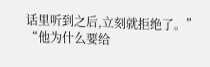话里听到之后,立刻就拒绝了。”
“他为什么要给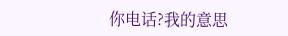你电话?我的意思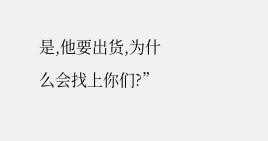是,他要出货,为什么会找上你们?”